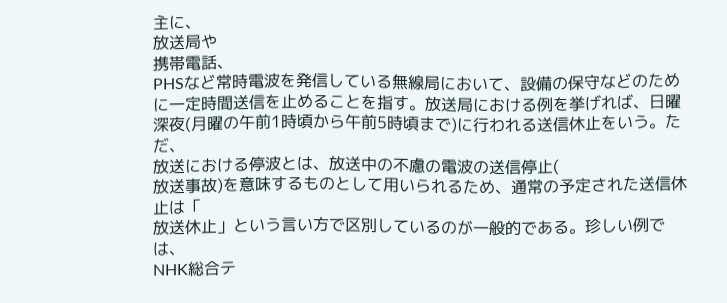主に、
放送局や
携帯電話、
PHSなど常時電波を発信している無線局において、設備の保守などのために一定時間送信を止めることを指す。放送局における例を挙げれば、日曜深夜(月曜の午前1時頃から午前5時頃まで)に行われる送信休止をいう。ただ、
放送における停波とは、放送中の不慮の電波の送信停止(
放送事故)を意味するものとして用いられるため、通常の予定された送信休止は「
放送休止」という言い方で区別しているのが一般的である。珍しい例では、
NHK総合テ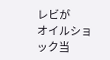レビが
オイルショック当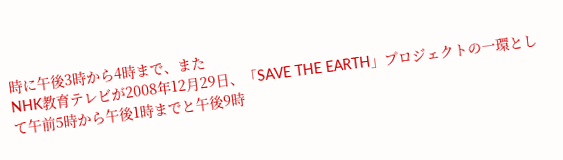時に午後3時から4時まで、また
NHK教育テレビが2008年12月29日、「SAVE THE EARTH」プロジェクトの一環として午前5時から午後1時までと午後9時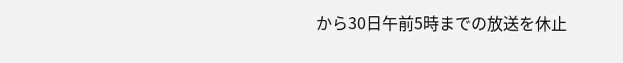から30日午前5時までの放送を休止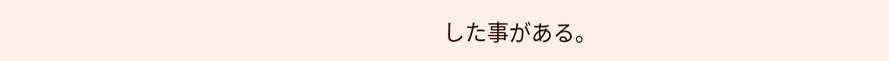した事がある。